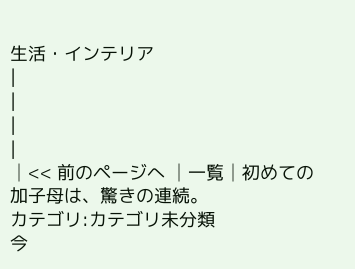生活・インテリア
|
|
|
|
│<< 前のページへ │一覧│初めての加子母は、驚きの連続。
カテゴリ:カテゴリ未分類
今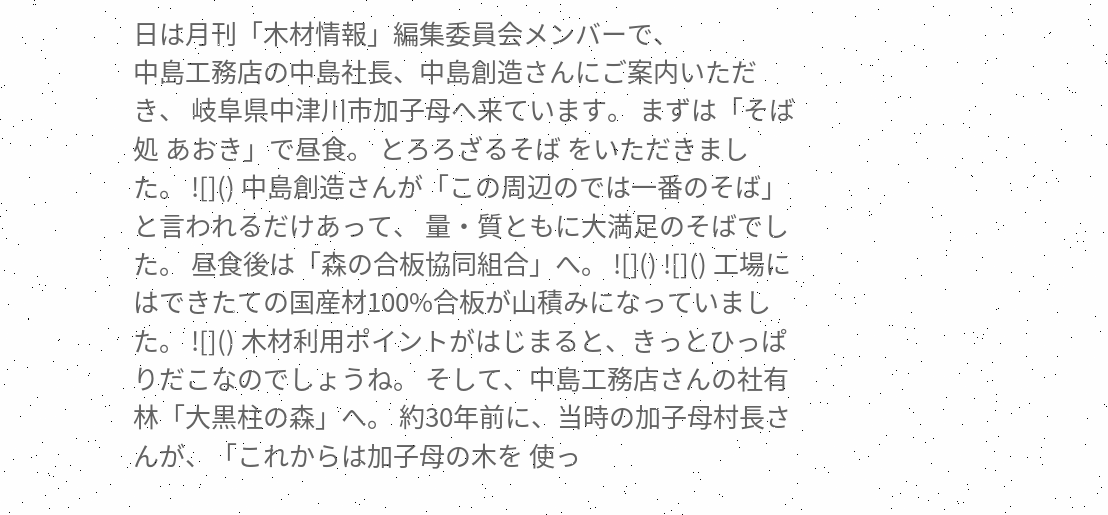日は月刊「木材情報」編集委員会メンバーで、
中島工務店の中島社長、中島創造さんにご案内いただき、 岐阜県中津川市加子母へ来ています。 まずは「そば処 あおき」で昼食。 とろろざるそば をいただきました。 ![]() 中島創造さんが「この周辺のでは一番のそば」と言われるだけあって、 量・質ともに大満足のそばでした。 昼食後は「森の合板協同組合」へ。 ![]() ![]() 工場にはできたての国産材100%合板が山積みになっていました。 ![]() 木材利用ポイントがはじまると、きっとひっぱりだこなのでしょうね。 そして、中島工務店さんの社有林「大黒柱の森」へ。 約30年前に、当時の加子母村長さんが、「これからは加子母の木を 使っ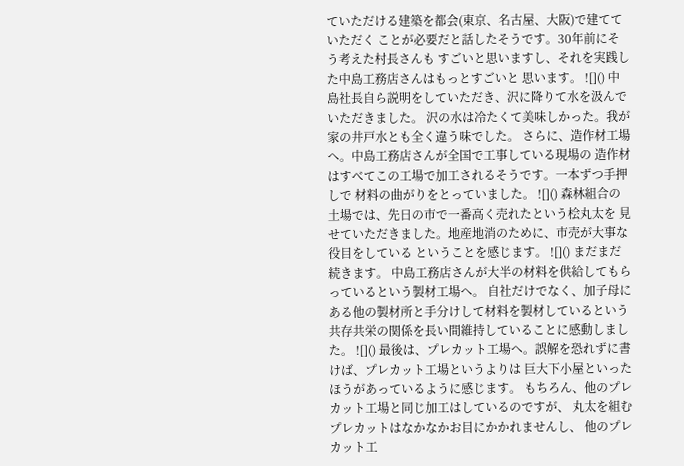ていただける建築を都会(東京、名古屋、大阪)で建てていただく ことが必要だと話したそうです。30年前にそう考えた村長さんも すごいと思いますし、それを実践した中島工務店さんはもっとすごいと 思います。 ![]() 中島社長自ら説明をしていただき、沢に降りて水を汲んでいただきました。 沢の水は冷たくて美味しかった。我が家の井戸水とも全く違う味でした。 さらに、造作材工場へ。中島工務店さんが全国で工事している現場の 造作材はすべてこの工場で加工されるそうです。一本ずつ手押しで 材料の曲がりをとっていました。 ![]() 森林組合の土場では、先日の市で一番高く売れたという桧丸太を 見せていただきました。地産地消のために、市売が大事な役目をしている ということを感じます。 ![]() まだまだ続きます。 中島工務店さんが大半の材料を供給してもらっているという製材工場へ。 自社だけでなく、加子母にある他の製材所と手分けして材料を製材しているという 共存共栄の関係を長い間維持していることに感動しました。 ![]() 最後は、プレカット工場へ。誤解を恐れずに書けば、プレカット工場というよりは 巨大下小屋といったほうがあっているように感じます。 もちろん、他のプレカット工場と同じ加工はしているのですが、 丸太を組むプレカットはなかなかお目にかかれませんし、 他のプレカット工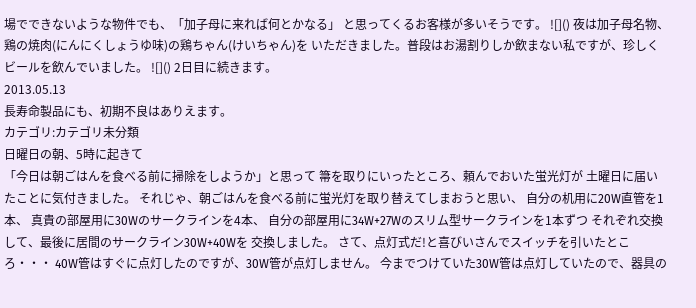場でできないような物件でも、「加子母に来れば何とかなる」 と思ってくるお客様が多いそうです。 ![]() 夜は加子母名物、鶏の焼肉(にんにくしょうゆ味)の鶏ちゃん(けいちゃん)を いただきました。普段はお湯割りしか飲まない私ですが、珍しくビールを飲んでいました。 ![]() 2日目に続きます。
2013.05.13
長寿命製品にも、初期不良はありえます。
カテゴリ:カテゴリ未分類
日曜日の朝、5時に起きて
「今日は朝ごはんを食べる前に掃除をしようか」と思って 箒を取りにいったところ、頼んでおいた蛍光灯が 土曜日に届いたことに気付きました。 それじゃ、朝ごはんを食べる前に蛍光灯を取り替えてしまおうと思い、 自分の机用に20W直管を1本、 真貴の部屋用に30Wのサークラインを4本、 自分の部屋用に34W+27Wのスリム型サークラインを1本ずつ それぞれ交換して、最後に居間のサークライン30W+40Wを 交換しました。 さて、点灯式だ!と喜びいさんでスイッチを引いたところ・・・ 40W管はすぐに点灯したのですが、30W管が点灯しません。 今までつけていた30W管は点灯していたので、器具の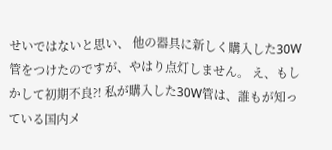せいではないと思い、 他の器具に新しく購入した30W管をつけたのですが、やはり点灯しません。 え、もしかして初期不良?! 私が購入した30W管は、誰もが知っている国内メ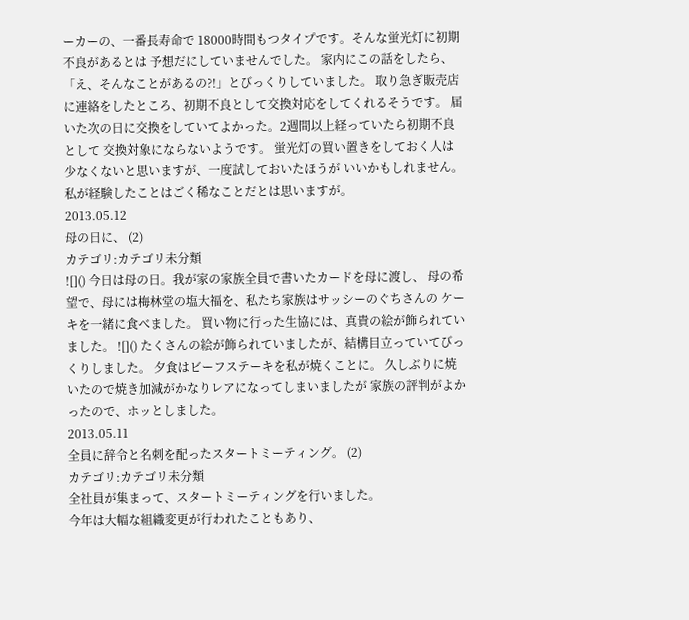ーカーの、一番長寿命で 18000時間もつタイプです。そんな蛍光灯に初期不良があるとは 予想だにしていませんでした。 家内にこの話をしたら、「え、そんなことがあるの?!」とびっくりしていました。 取り急ぎ販売店に連絡をしたところ、初期不良として交換対応をしてくれるそうです。 届いた次の日に交換をしていてよかった。2週間以上経っていたら初期不良として 交換対象にならないようです。 蛍光灯の買い置きをしておく人は少なくないと思いますが、一度試しておいたほうが いいかもしれません。私が経験したことはごく稀なことだとは思いますが。
2013.05.12
母の日に、 (2)
カテゴリ:カテゴリ未分類
![]() 今日は母の日。我が家の家族全員で書いたカードを母に渡し、 母の希望で、母には梅林堂の塩大福を、私たち家族はサッシーのぐちさんの ケーキを一緒に食べました。 買い物に行った生協には、真貴の絵が飾られていました。 ![]() たくさんの絵が飾られていましたが、結構目立っていてびっくりしました。 夕食はビーフステーキを私が焼くことに。 久しぶりに焼いたので焼き加減がかなりレアになってしまいましたが 家族の評判がよかったので、ホッとしました。
2013.05.11
全員に辞令と名刺を配ったスタートミーティング。 (2)
カテゴリ:カテゴリ未分類
全社員が集まって、スタートミーティングを行いました。
今年は大幅な組織変更が行われたこともあり、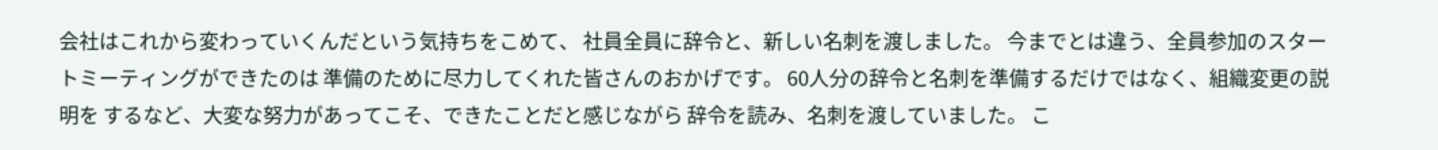会社はこれから変わっていくんだという気持ちをこめて、 社員全員に辞令と、新しい名刺を渡しました。 今までとは違う、全員参加のスタートミーティングができたのは 準備のために尽力してくれた皆さんのおかげです。 60人分の辞令と名刺を準備するだけではなく、組織変更の説明を するなど、大変な努力があってこそ、できたことだと感じながら 辞令を読み、名刺を渡していました。 こ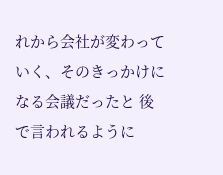れから会社が変わっていく、そのきっかけになる会議だったと 後で言われるように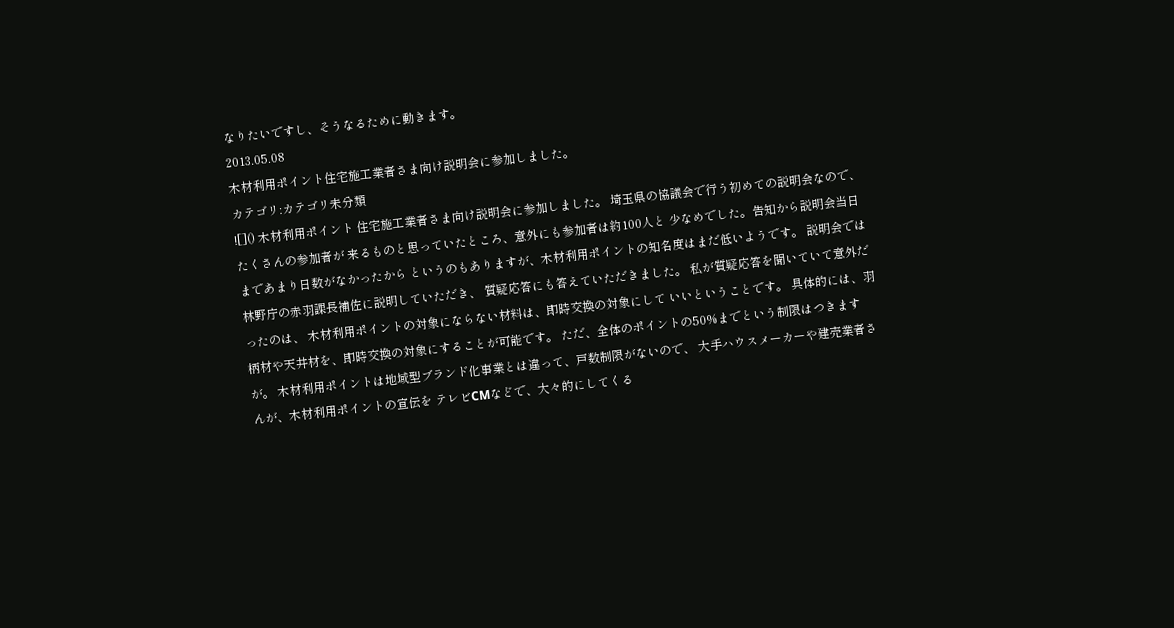なりたいですし、そうなるために動きます。
2013.05.08
木材利用ポイント住宅施工業者さま向け説明会に参加しました。
カテゴリ:カテゴリ未分類
![]() 木材利用ポイント 住宅施工業者さま向け説明会に参加しました。 埼玉県の協議会で行う初めての説明会なので、たくさんの参加者が 来るものと思っていたところ、意外にも参加者は約100人と 少なめでした。告知から説明会当日まであまり日数がなかったから というのもありますが、木材利用ポイントの知名度はまだ低いようです。 説明会では林野庁の赤羽課長補佐に説明していただき、 質疑応答にも答えていただきました。 私が質疑応答を聞いていて意外だったのは、 木材利用ポイントの対象にならない材料は、即時交換の対象にして いいということです。 具体的には、羽柄材や天井材を、即時交換の対象にすることが可能です。 ただ、全体のポイントの50%までという制限はつきますが。 木材利用ポイントは地域型ブランド化事業とは違って、戸数制限がないので、 大手ハウスメーカーや建売業者さんが、木材利用ポイントの宣伝を テレビCMなどで、大々的にしてくる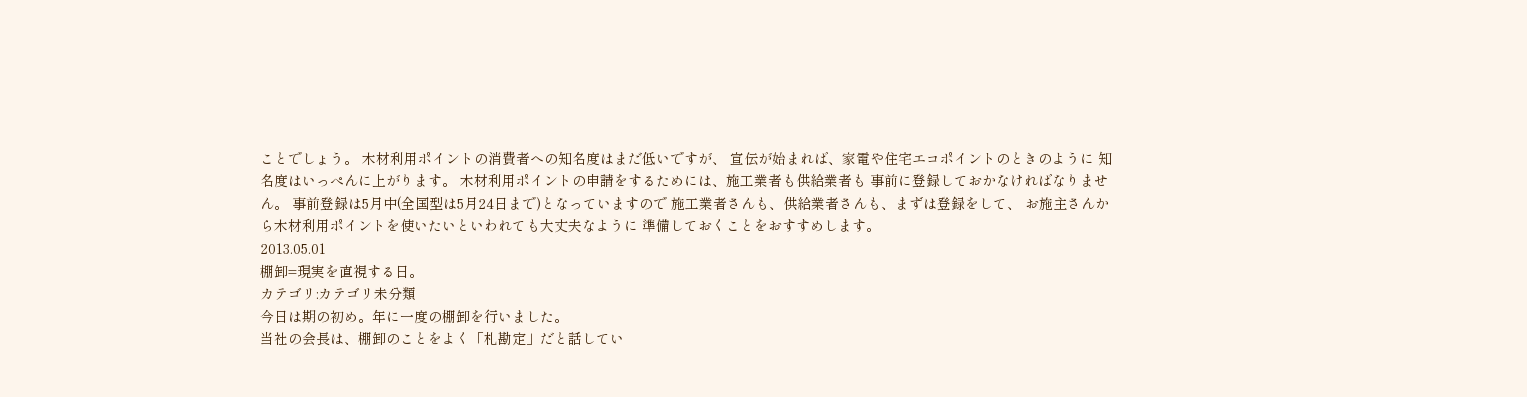ことでしょう。 木材利用ポイントの消費者への知名度はまだ低いですが、 宣伝が始まれば、家電や住宅エコポイントのときのように 知名度はいっぺんに上がります。 木材利用ポイントの申請をするためには、施工業者も供給業者も 事前に登録しておかなければなりません。 事前登録は5月中(全国型は5月24日まで)となっていますので 施工業者さんも、供給業者さんも、まずは登録をして、 お施主さんから木材利用ポイントを使いたいといわれても大丈夫なように 準備しておくことをおすすめします。
2013.05.01
棚卸=現実を直視する日。
カテゴリ:カテゴリ未分類
今日は期の初め。年に一度の棚卸を行いました。
当社の会長は、棚卸のことをよく「札勘定」だと話してい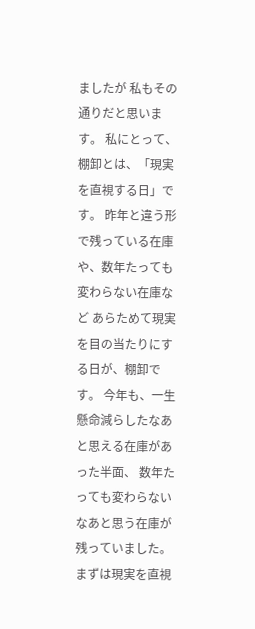ましたが 私もその通りだと思います。 私にとって、棚卸とは、「現実を直視する日」です。 昨年と違う形で残っている在庫や、数年たっても変わらない在庫など あらためて現実を目の当たりにする日が、棚卸です。 今年も、一生懸命減らしたなあと思える在庫があった半面、 数年たっても変わらないなあと思う在庫が残っていました。 まずは現実を直視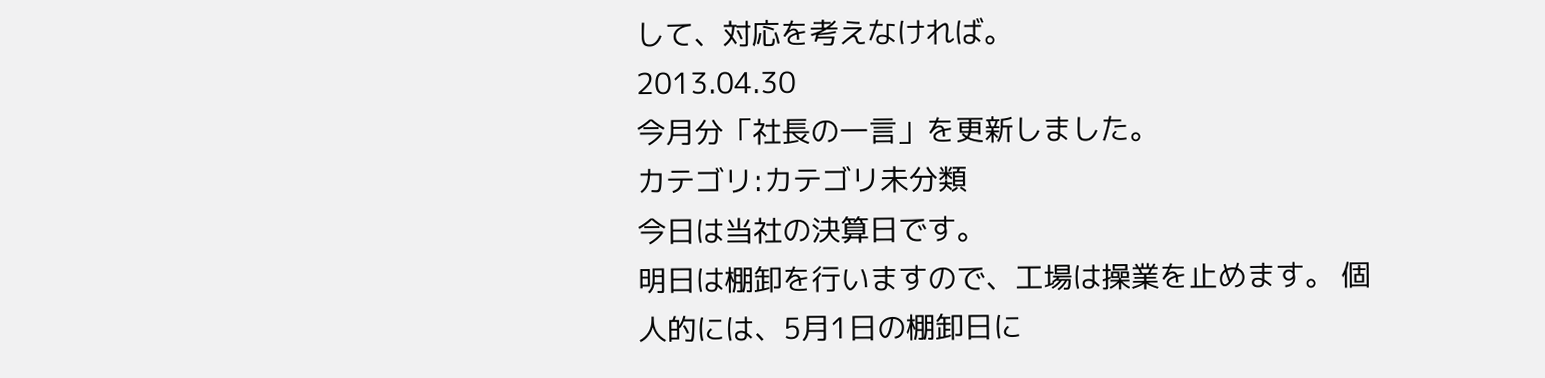して、対応を考えなければ。
2013.04.30
今月分「社長の一言」を更新しました。
カテゴリ:カテゴリ未分類
今日は当社の決算日です。
明日は棚卸を行いますので、工場は操業を止めます。 個人的には、5月1日の棚卸日に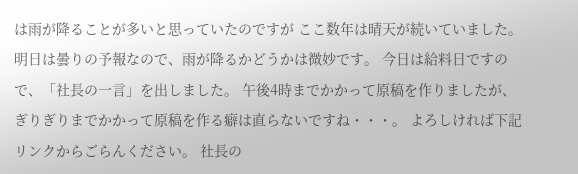は雨が降ることが多いと思っていたのですが ここ数年は晴天が続いていました。 明日は曇りの予報なので、雨が降るかどうかは微妙です。 今日は給料日ですので、「社長の一言」を出しました。 午後4時までかかって原稿を作りましたが、 ぎりぎりまでかかって原稿を作る癖は直らないですね・・・。 よろしければ下記リンクからごらんください。 社長の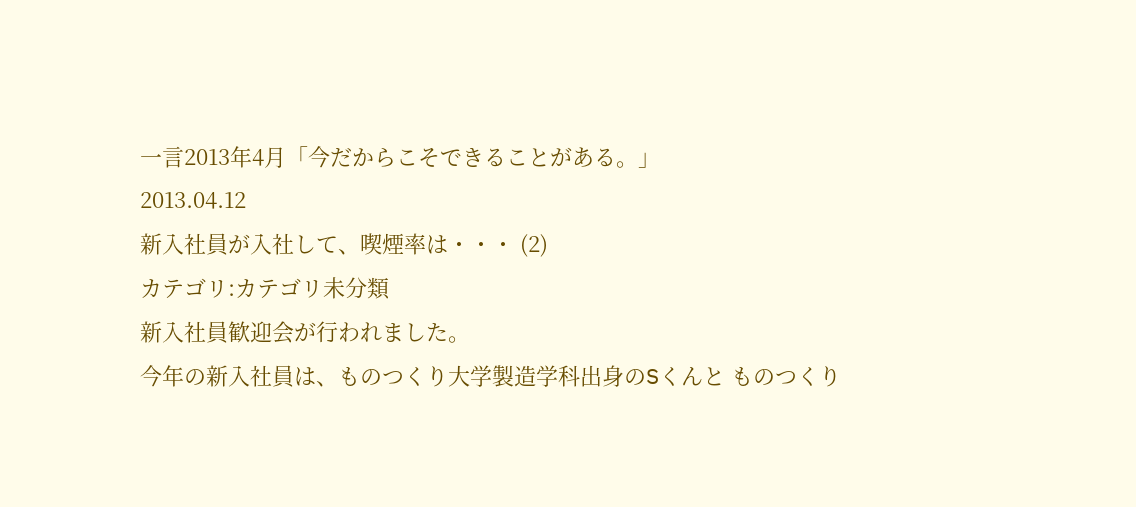一言2013年4月「今だからこそできることがある。」
2013.04.12
新入社員が入社して、喫煙率は・・・ (2)
カテゴリ:カテゴリ未分類
新入社員歓迎会が行われました。
今年の新入社員は、ものつくり大学製造学科出身のSくんと ものつくり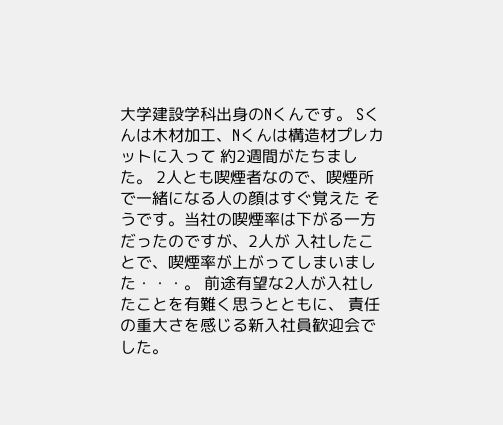大学建設学科出身のNくんです。 Sくんは木材加工、Nくんは構造材プレカットに入って 約2週間がたちました。 2人とも喫煙者なので、喫煙所で一緒になる人の顔はすぐ覚えた そうです。当社の喫煙率は下がる一方だったのですが、2人が 入社したことで、喫煙率が上がってしまいました・・・。 前途有望な2人が入社したことを有難く思うとともに、 責任の重大さを感じる新入社員歓迎会でした。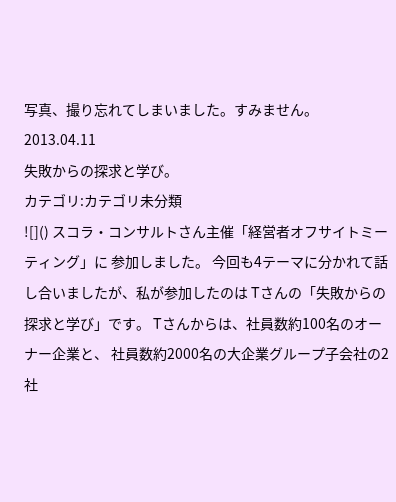写真、撮り忘れてしまいました。すみません。
2013.04.11
失敗からの探求と学び。
カテゴリ:カテゴリ未分類
![]() スコラ・コンサルトさん主催「経営者オフサイトミーティング」に 参加しました。 今回も4テーマに分かれて話し合いましたが、私が参加したのは Tさんの「失敗からの探求と学び」です。 Tさんからは、社員数約100名のオーナー企業と、 社員数約2000名の大企業グループ子会社の2社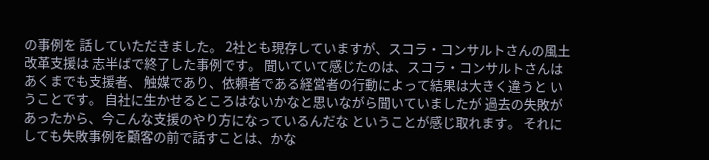の事例を 話していただきました。 2社とも現存していますが、スコラ・コンサルトさんの風土改革支援は 志半ばで終了した事例です。 聞いていて感じたのは、スコラ・コンサルトさんはあくまでも支援者、 触媒であり、依頼者である経営者の行動によって結果は大きく違うと いうことです。 自社に生かせるところはないかなと思いながら聞いていましたが 過去の失敗があったから、今こんな支援のやり方になっているんだな ということが感じ取れます。 それにしても失敗事例を顧客の前で話すことは、かな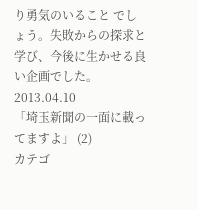り勇気のいること でしょう。失敗からの探求と学び、今後に生かせる良い企画でした。
2013.04.10
「埼玉新聞の一面に載ってますよ」 (2)
カテゴ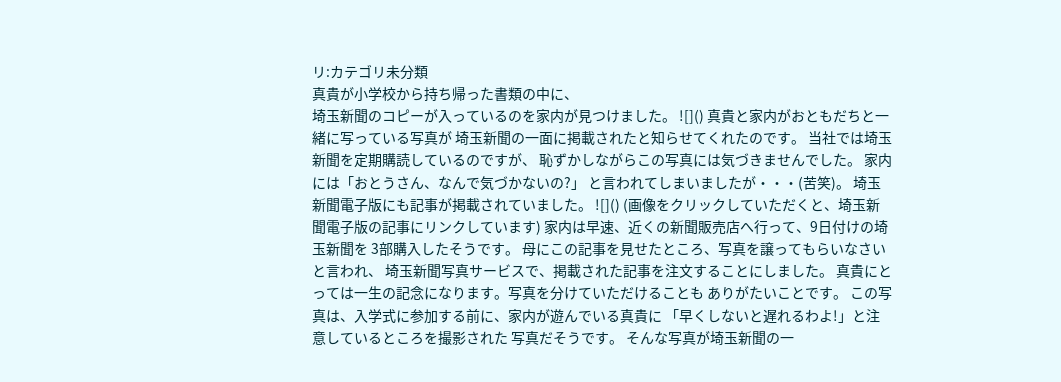リ:カテゴリ未分類
真貴が小学校から持ち帰った書類の中に、
埼玉新聞のコピーが入っているのを家内が見つけました。 ![]() 真貴と家内がおともだちと一緒に写っている写真が 埼玉新聞の一面に掲載されたと知らせてくれたのです。 当社では埼玉新聞を定期購読しているのですが、 恥ずかしながらこの写真には気づきませんでした。 家内には「おとうさん、なんで気づかないの?」 と言われてしまいましたが・・・(苦笑)。 埼玉新聞電子版にも記事が掲載されていました。 ![]() (画像をクリックしていただくと、埼玉新聞電子版の記事にリンクしています) 家内は早速、近くの新聞販売店へ行って、9日付けの埼玉新聞を 3部購入したそうです。 母にこの記事を見せたところ、写真を譲ってもらいなさいと言われ、 埼玉新聞写真サービスで、掲載された記事を注文することにしました。 真貴にとっては一生の記念になります。写真を分けていただけることも ありがたいことです。 この写真は、入学式に参加する前に、家内が遊んでいる真貴に 「早くしないと遅れるわよ!」と注意しているところを撮影された 写真だそうです。 そんな写真が埼玉新聞の一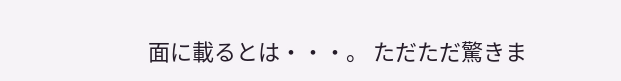面に載るとは・・・。 ただただ驚きま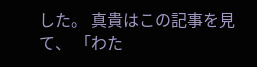した。 真貴はこの記事を見て、 「わた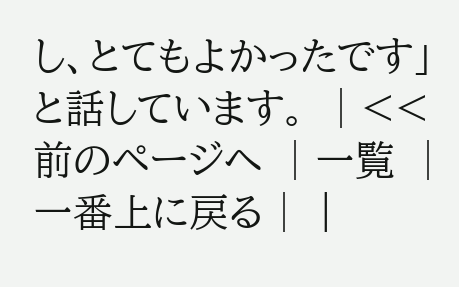し、とてもよかったです」 と話しています。 │<< 前のページへ │一覧 │一番上に戻る│ |